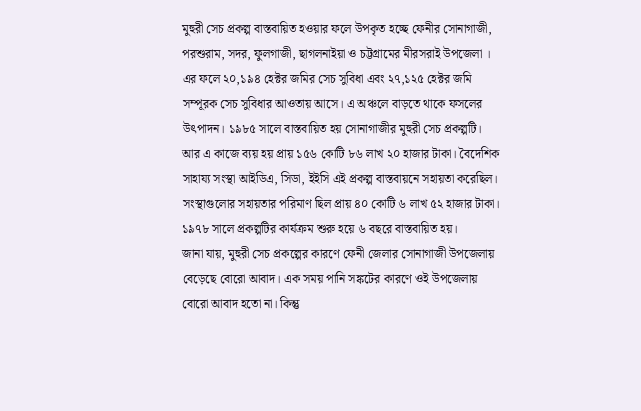মুহুরী সেচ প্রকল্প বাস্তবায়িত হওয়ার ফলে উপকৃত হচ্ছে ফেনীর সোনাগাজী, পরশুরাম, সদর, ফুলগাজী, ছাগলনাইয়া ও চট্টগ্রামের মীরসরাই উপজেলা । এর ফলে ২০,১৯৪ হেক্টর জমির সেচ সুবিধা এবং ২৭,১২৫ হেক্টর জমি সম্পূরক সেচ সুবিধার আওতায় আসে। এ অঞ্চলে বাড়তে থাকে ফসলের উৎপাদন। ১৯৮৫ সালে বাস্তবায়িত হয় সোনাগাজীর মুহুরী সেচ প্রকল্পটি।
আর এ কাজে ব্যয় হয় প্রায় ১৫৬ কোটি ৮৬ লাখ ২০ হাজার টাকা। বৈদেশিক সাহায্য সংস্থা আইডিএ, সিডা, ইইসি এই প্রকল্প বাস্তবায়নে সহায়তা করেছিল। সংস্থাগুলোর সহায়তার পরিমাণ ছিল প্রায় ৪০ কোটি ৬ লাখ ৫২ হাজার টাকা। ১৯৭৮ সালে প্রকল্পটির কার্যক্রম শুরু হয়ে ৬ বছরে বাস্তবায়িত হয়।
জানা যায়, মুহুরী সেচ প্রকল্পের কারণে ফেনী জেলার সোনাগাজী উপজেলায় বেড়েছে বোরো আবাদ। এক সময় পানি সঙ্কটের কারণে ওই উপজেলায় বোরো আবাদ হতো না। কিন্তু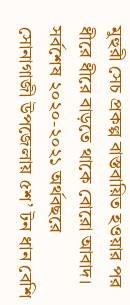মুহুরী সেচ প্রকল্প বাস্তবায়িত হওয়ার পর ধীরে ধীরে বাড়তে থাকে বোরো আবাদ।
সর্বশেষ ২০২০-২০২১ অর্থবছরে সোনাগাজী উপজেলায় ৫শ’ টন ধান বেশি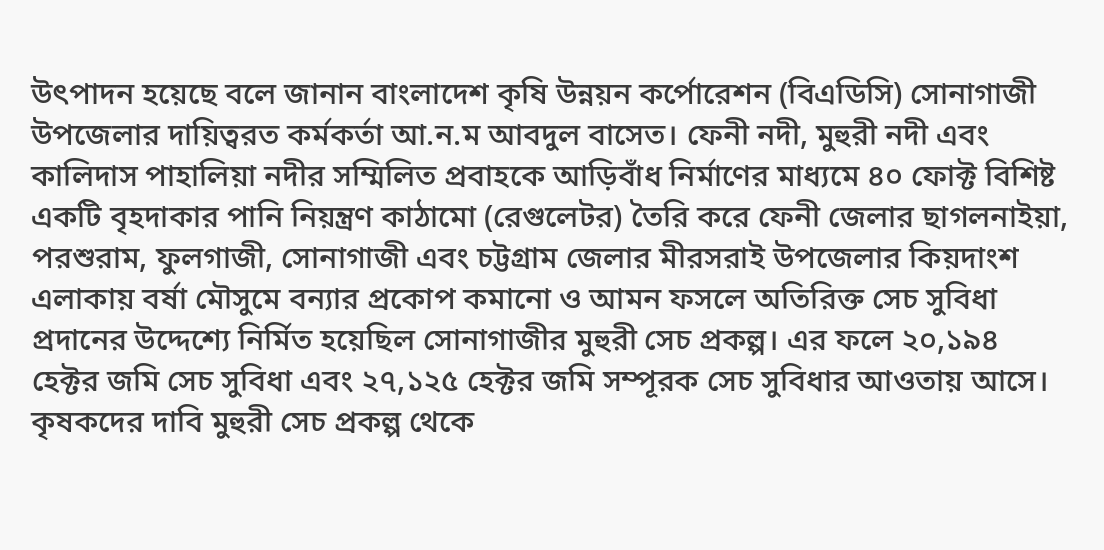উৎপাদন হয়েছে বলে জানান বাংলাদেশ কৃষি উন্নয়ন কর্পোরেশন (বিএডিসি) সোনাগাজী উপজেলার দায়িত্বরত কর্মকর্তা আ.ন.ম আবদুল বাসেত। ফেনী নদী, মুহুরী নদী এবং কালিদাস পাহালিয়া নদীর সম্মিলিত প্রবাহকে আড়িবাঁধ নির্মাণের মাধ্যমে ৪০ ফোক্ট বিশিষ্ট একটি বৃহদাকার পানি নিয়ন্ত্রণ কাঠামো (রেগুলেটর) তৈরি করে ফেনী জেলার ছাগলনাইয়া, পরশুরাম, ফুলগাজী, সোনাগাজী এবং চট্টগ্রাম জেলার মীরসরাই উপজেলার কিয়দাংশ এলাকায় বর্ষা মৌসুমে বন্যার প্রকোপ কমানো ও আমন ফসলে অতিরিক্ত সেচ সুবিধা প্রদানের উদ্দেশ্যে নির্মিত হয়েছিল সোনাগাজীর মুহুরী সেচ প্রকল্প। এর ফলে ২০,১৯৪ হেক্টর জমি সেচ সুবিধা এবং ২৭,১২৫ হেক্টর জমি সম্পূরক সেচ সুবিধার আওতায় আসে। কৃষকদের দাবি মুহুরী সেচ প্রকল্প থেকে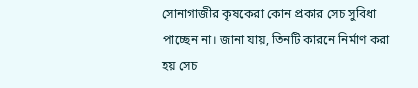সোনাগাজীর কৃষকেরা কোন প্রকার সেচ সুবিধা পাচ্ছেন না। জানা যায়, তিনটি কারনে নির্মাণ করা হয় সেচ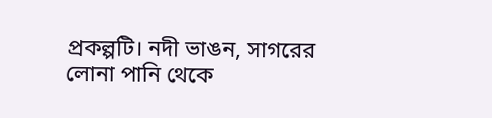প্রকল্পটি। নদী ভাঙন, সাগরের লোনা পানি থেকে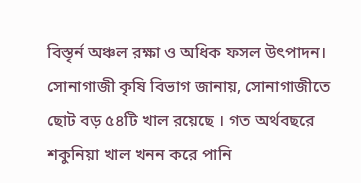বিস্তৃর্ন অঞ্চল রক্ষা ও অধিক ফসল উৎপাদন।
সোনাগাজী কৃষি বিভাগ জানায়, সোনাগাজীতে ছোট বড় ৫৪টি খাল রয়েছে । গত অর্থবছরে শকুনিয়া খাল খনন করে পানি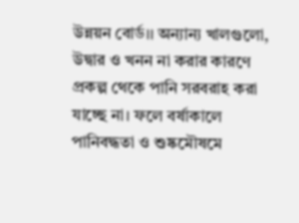উন্নয়ন বোর্ড।। অন্যান্য খালগুলো, উদ্বার ও খনন না করার কারণে প্রকল্প থেকে পানি সরবরাহ করা যাচ্ছে না। ফলে বর্ষাকালে পানিবদ্ধতা ও শুষ্কমৌষমে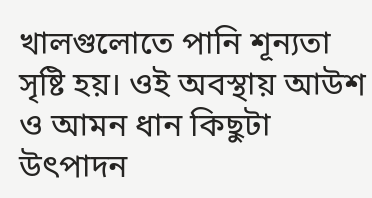খালগুলোতে পানি শূন্যতা সৃষ্টি হয়। ওই অবস্থায় আউশ ও আমন ধান কিছুটা উৎপাদন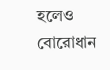হলেও বোরোধান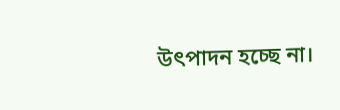উৎপাদন হচ্ছে না।